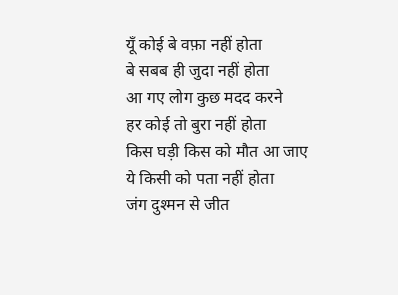यूँ कोई बे वफ़ा नहीं होता
बे सबब ही जुदा नहीं होता
आ गए लोग कुछ मदद करने
हर कोई तो बुरा नहीं होता
किस घड़ी किस को मौत आ जाए
ये किसी को पता नहीं होता
जंग दुश्मन से जीत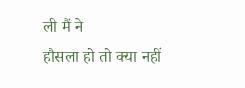ली मैं ने
हौसला हो तो क्या नहीं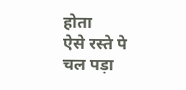होता
ऐसे रस्ते पे चल पड़ा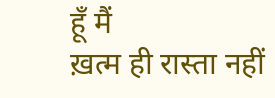हूँ मैं
ख़त्म ही रास्ता नहीं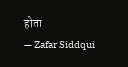होता
— Zafar Siddqui